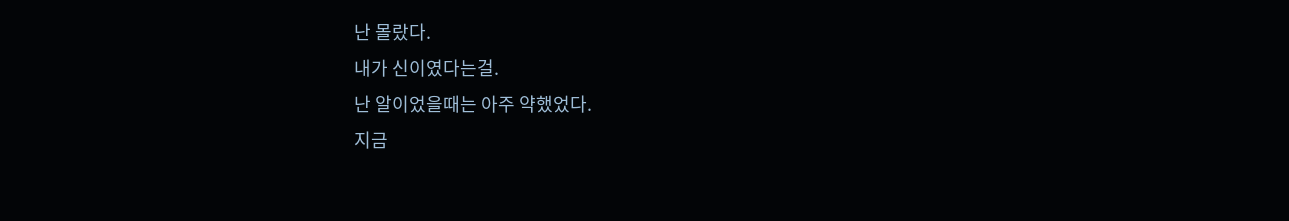난 몰랐다.
내가 신이였다는걸.
난 알이었을때는 아주 약했었다.
지금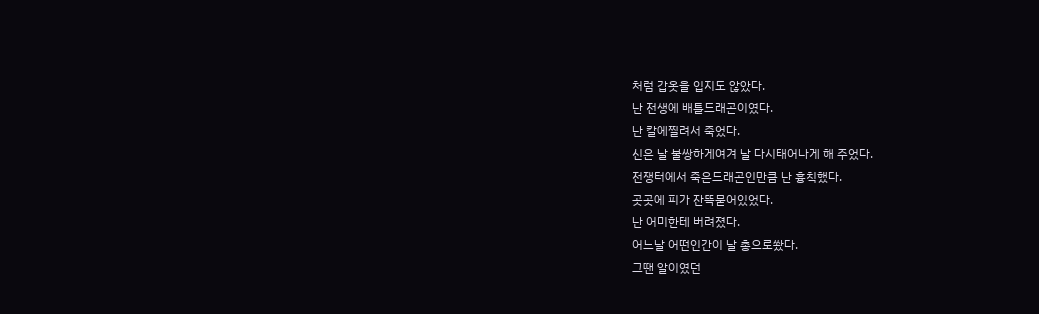처럼 갑옷을 입지도 않았다.
난 전생에 배틀드래곤이였다.
난 칼에찔려서 죽었다.
신은 날 불쌍하게여겨 날 다시태어나게 해 주었다.
전쟁터에서 죽은드래곤인만큼 난 흉칙했다.
곳곳에 피가 잔뜩묻어있었다.
난 어미한테 버려졌다.
어느날 어떤인간이 날 총으로쐈다.
그땐 알이였던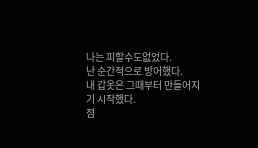나는 피할수도없었다.
난 순간적으로 방어했다.
내 갑옷은 그때부터 만들어지기 시작했다.
점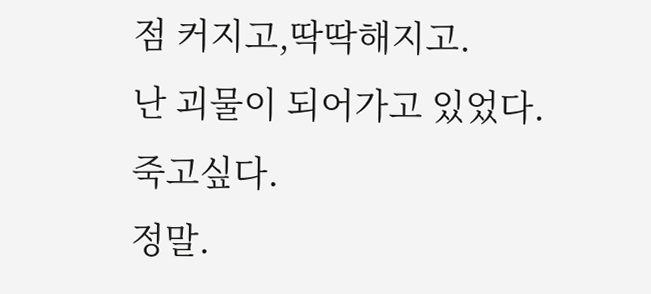점 커지고,딱딱해지고.
난 괴물이 되어가고 있었다.
죽고싶다.
정말.